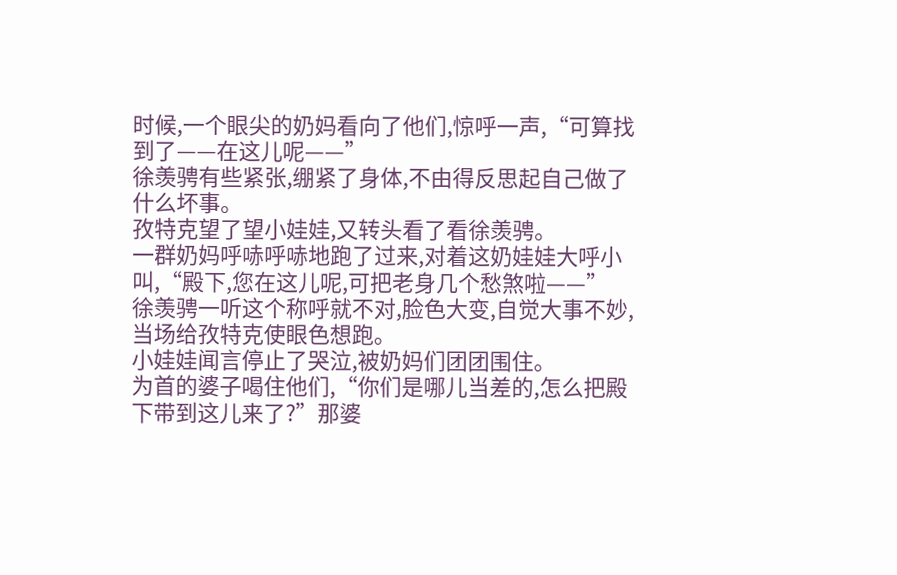时候,一个眼尖的奶妈看向了他们,惊呼一声,“可算找到了——在这儿呢——”
徐羡骋有些紧张,绷紧了身体,不由得反思起自己做了什么坏事。
孜特克望了望小娃娃,又转头看了看徐羡骋。
一群奶妈呼哧呼哧地跑了过来,对着这奶娃娃大呼小叫,“殿下,您在这儿呢,可把老身几个愁煞啦——”
徐羡骋一听这个称呼就不对,脸色大变,自觉大事不妙,当场给孜特克使眼色想跑。
小娃娃闻言停止了哭泣,被奶妈们团团围住。
为首的婆子喝住他们,“你们是哪儿当差的,怎么把殿下带到这儿来了?”那婆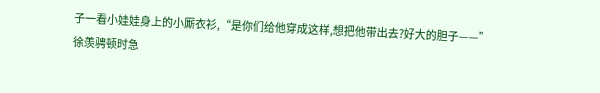子一看小娃娃身上的小厮衣衫,“是你们给他穿成这样,想把他带出去?好大的胆子——”
徐羡骋顿时急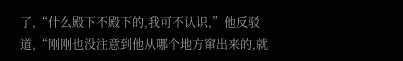了,“什么殿下不殿下的,我可不认识,”他反驳道,“刚刚也没注意到他从哪个地方窜出来的,就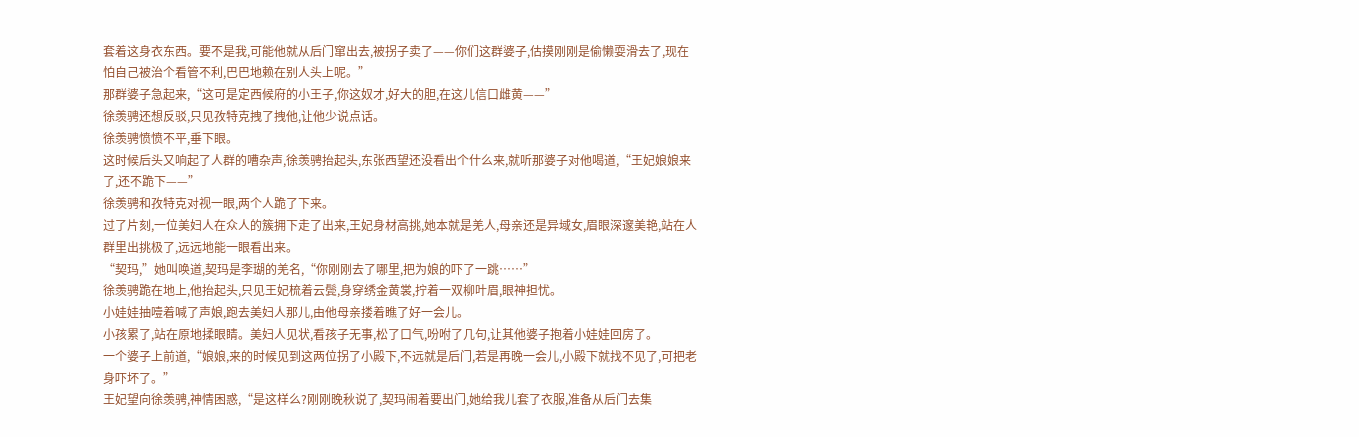套着这身衣东西。要不是我,可能他就从后门窜出去,被拐子卖了——你们这群婆子,估摸刚刚是偷懒耍滑去了,现在怕自己被治个看管不利,巴巴地赖在别人头上呢。”
那群婆子急起来,“这可是定西候府的小王子,你这奴才,好大的胆,在这儿信口雌黄——”
徐羡骋还想反驳,只见孜特克拽了拽他,让他少说点话。
徐羡骋愤愤不平,垂下眼。
这时候后头又响起了人群的嘈杂声,徐羡骋抬起头,东张西望还没看出个什么来,就听那婆子对他喝道,“王妃娘娘来了,还不跪下——”
徐羡骋和孜特克对视一眼,两个人跪了下来。
过了片刻,一位美妇人在众人的簇拥下走了出来,王妃身材高挑,她本就是羌人,母亲还是异域女,眉眼深邃美艳,站在人群里出挑极了,远远地能一眼看出来。
“契玛,”她叫唤道,契玛是李瑚的羌名,“你刚刚去了哪里,把为娘的吓了一跳……”
徐羡骋跪在地上,他抬起头,只见王妃梳着云鬓,身穿绣金黄裳,拧着一双柳叶眉,眼神担忧。
小娃娃抽噎着喊了声娘,跑去美妇人那儿,由他母亲搂着瞧了好一会儿。
小孩累了,站在原地揉眼睛。美妇人见状,看孩子无事,松了口气,吩咐了几句,让其他婆子抱着小娃娃回房了。
一个婆子上前道,“娘娘,来的时候见到这两位拐了小殿下,不远就是后门,若是再晚一会儿,小殿下就找不见了,可把老身吓坏了。”
王妃望向徐羡骋,神情困惑,“是这样么?刚刚晚秋说了,契玛闹着要出门,她给我儿套了衣服,准备从后门去集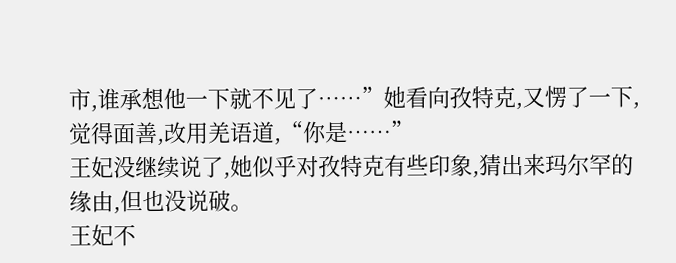市,谁承想他一下就不见了……”她看向孜特克,又愣了一下,觉得面善,改用羌语道,“你是……”
王妃没继续说了,她似乎对孜特克有些印象,猜出来玛尔罕的缘由,但也没说破。
王妃不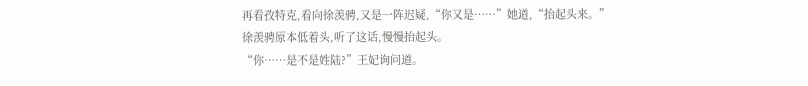再看孜特克,看向徐羡骋,又是一阵迟疑,“你又是……”她道,“抬起头来。”
徐羡骋原本低着头,听了这话,慢慢抬起头。
“你……是不是姓陆?”王妃询问道。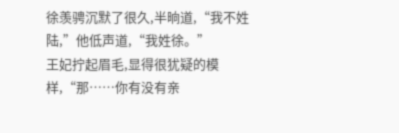徐羡骋沉默了很久,半晌道,“我不姓陆,”他低声道,“我姓徐。”
王妃拧起眉毛,显得很犹疑的模样,“那……你有没有亲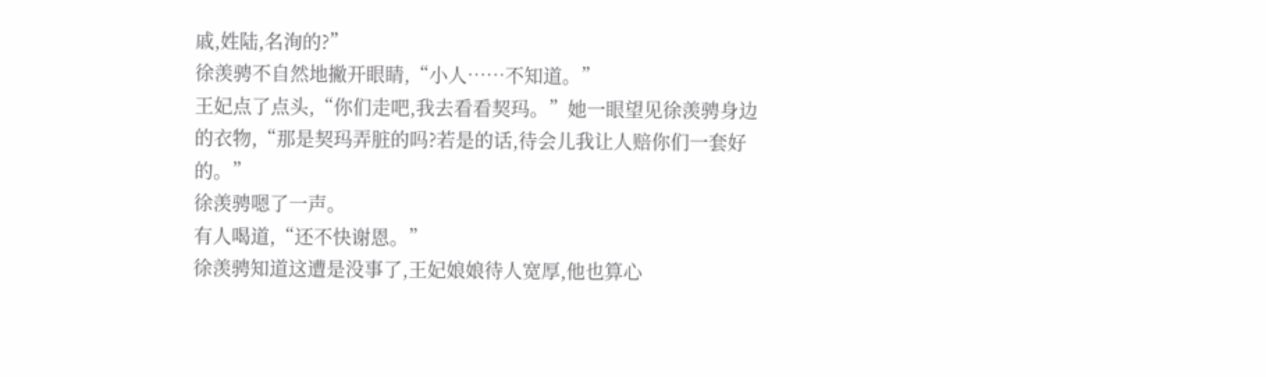戚,姓陆,名洵的?”
徐羡骋不自然地撇开眼睛,“小人……不知道。”
王妃点了点头,“你们走吧,我去看看契玛。”她一眼望见徐羡骋身边的衣物,“那是契玛弄脏的吗?若是的话,待会儿我让人赔你们一套好的。”
徐羡骋嗯了一声。
有人喝道,“还不快谢恩。”
徐羡骋知道这遭是没事了,王妃娘娘待人宽厚,他也算心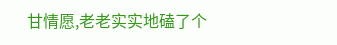甘情愿,老老实实地磕了个